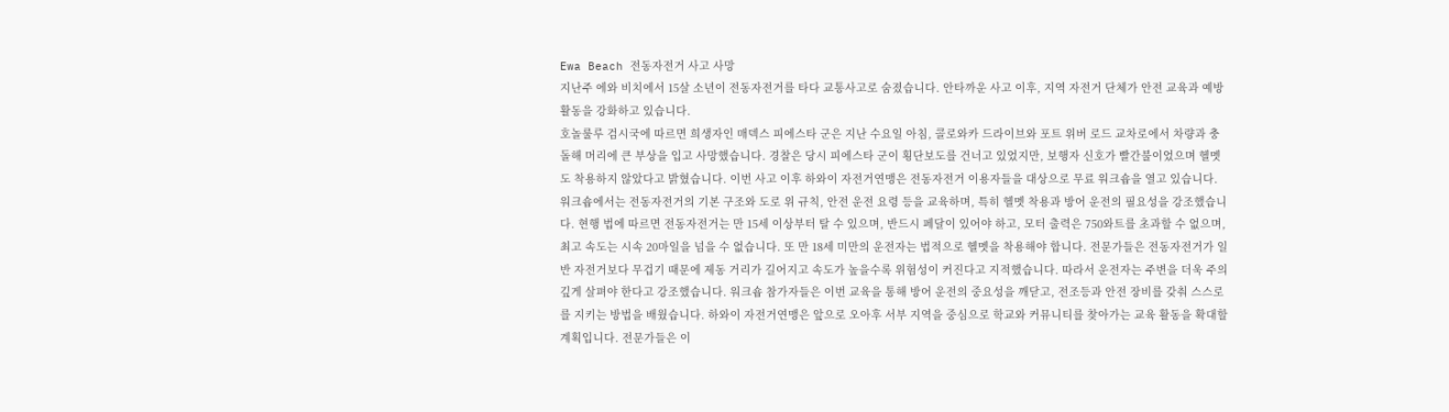Ewa Beach 전동자전거 사고 사망
지난주 에와 비치에서 15살 소년이 전동자전거를 타다 교통사고로 숨졌습니다. 안타까운 사고 이후, 지역 자전거 단체가 안전 교육과 예방 활동을 강화하고 있습니다.
호놀룰루 검시국에 따르면 희생자인 매덱스 피에스타 군은 지난 수요일 아침, 콜로와카 드라이브와 포트 위버 로드 교차로에서 차량과 충돌해 머리에 큰 부상을 입고 사망했습니다. 경찰은 당시 피에스타 군이 횡단보도를 건너고 있었지만, 보행자 신호가 빨간불이었으며 헬멧도 착용하지 않았다고 밝혔습니다. 이번 사고 이후 하와이 자전거연맹은 전동자전거 이용자들을 대상으로 무료 워크숍을 열고 있습니다. 워크숍에서는 전동자전거의 기본 구조와 도로 위 규칙, 안전 운전 요령 등을 교육하며, 특히 헬멧 착용과 방어 운전의 필요성을 강조했습니다. 현행 법에 따르면 전동자전거는 만 15세 이상부터 탈 수 있으며, 반드시 페달이 있어야 하고, 모터 출력은 750와트를 초과할 수 없으며, 최고 속도는 시속 20마일을 넘을 수 없습니다. 또 만 18세 미만의 운전자는 법적으로 헬멧을 착용해야 합니다. 전문가들은 전동자전거가 일반 자전거보다 무겁기 때문에 제동 거리가 길어지고 속도가 높을수록 위험성이 커진다고 지적했습니다. 따라서 운전자는 주변을 더욱 주의 깊게 살펴야 한다고 강조했습니다. 워크숍 참가자들은 이번 교육을 통해 방어 운전의 중요성을 깨닫고, 전조등과 안전 장비를 갖춰 스스로를 지키는 방법을 배웠습니다. 하와이 자전거연맹은 앞으로 오아후 서부 지역을 중심으로 학교와 커뮤니티를 찾아가는 교육 활동을 확대할 계획입니다. 전문가들은 이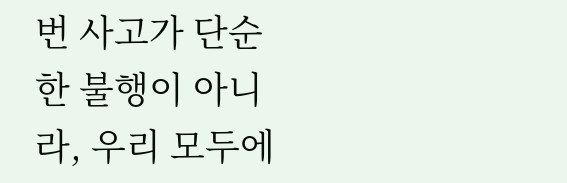번 사고가 단순한 불행이 아니라, 우리 모두에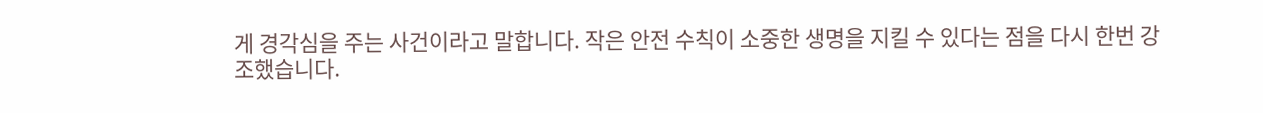게 경각심을 주는 사건이라고 말합니다. 작은 안전 수칙이 소중한 생명을 지킬 수 있다는 점을 다시 한번 강조했습니다.